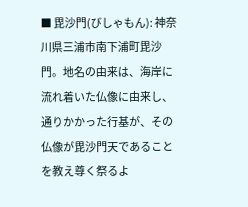■ 毘沙門(びしゃもん): 神奈川県三浦市南下浦町毘沙門。地名の由来は、海岸に流れ着いた仏像に由来し、通りかかった行基が、その仏像が毘沙門天であることを教え尊く祭るよ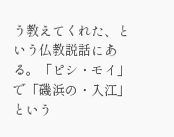う教えてくれた、という仏教説話にある。「ピシ・モイ」で「磯浜の・入江」という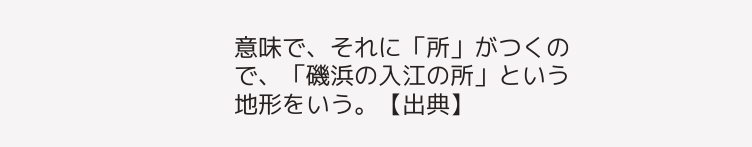意味で、それに「所」がつくので、「磯浜の入江の所」という地形をいう。【出典】